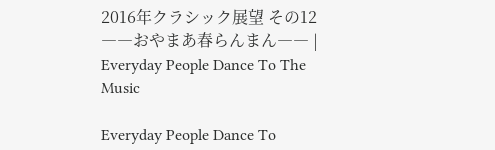2016年クラシック展望 その12 ――おやまあ春らんまん―― | Everyday People Dance To The Music

Everyday People Dance To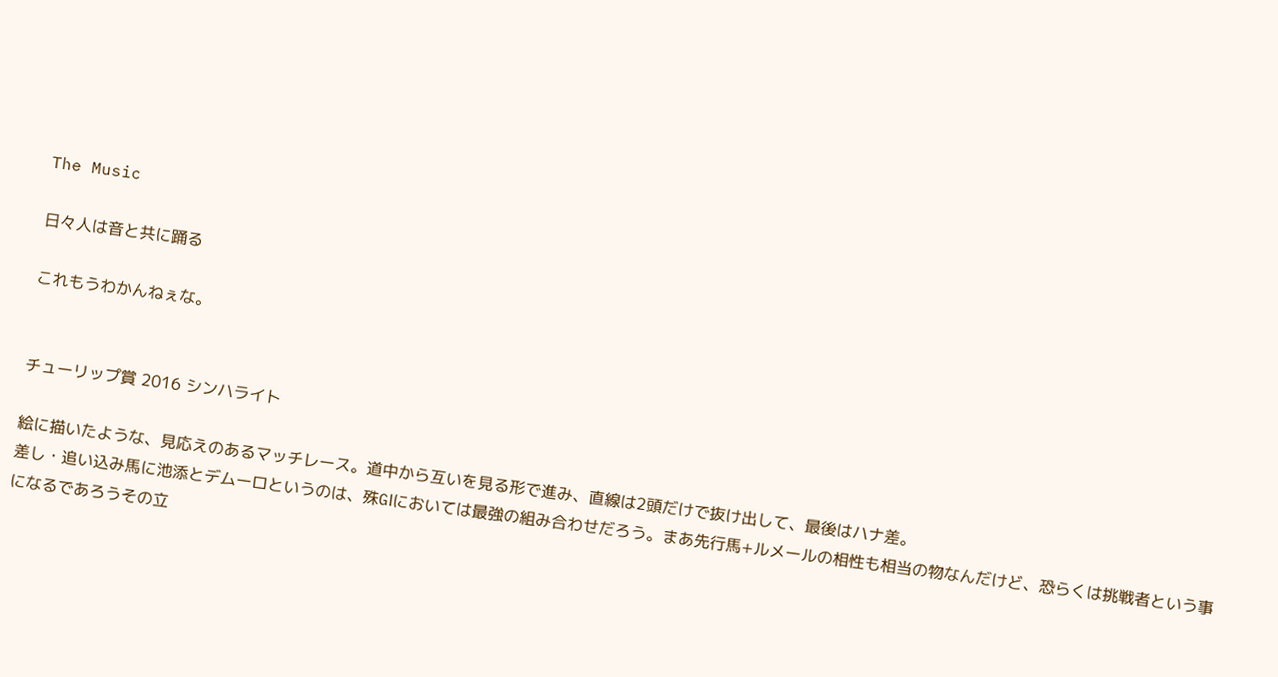The Music

日々人は音と共に踊る

これもうわかんねぇな。


チューリップ賞 2016 シンハライト

絵に描いたような、見応えのあるマッチレース。道中から互いを見る形で進み、直線は2頭だけで抜け出して、最後はハナ差。
差し・追い込み馬に池添とデムーロというのは、殊GⅠにおいては最強の組み合わせだろう。まあ先行馬+ルメールの相性も相当の物なんだけど、恐らくは挑戦者という事になるであろうその立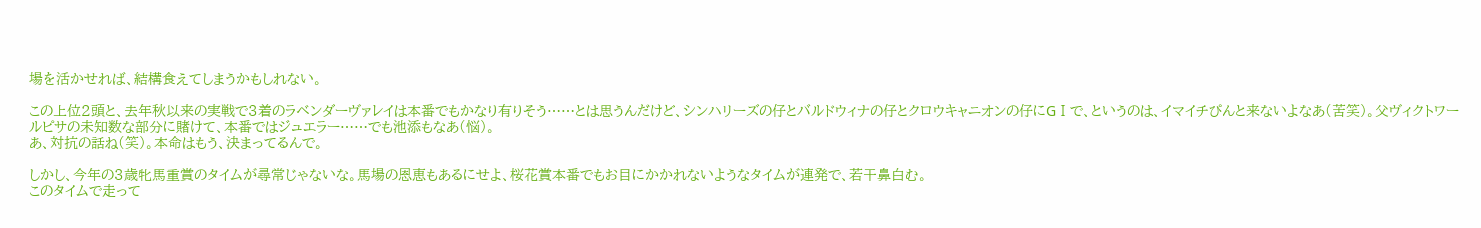場を活かせれば、結構食えてしまうかもしれない。

この上位2頭と、去年秋以来の実戦で3着のラベンダーヴァレイは本番でもかなり有りそう……とは思うんだけど、シンハリーズの仔とバルドウィナの仔とクロウキャニオンの仔にGⅠで、というのは、イマイチぴんと来ないよなあ(苦笑)。父ヴィクトワールピサの未知数な部分に賭けて、本番ではジュエラー……でも池添もなあ(悩)。
あ、対抗の話ね(笑)。本命はもう、決まってるんで。

しかし、今年の3歳牝馬重賞のタイムが尋常じゃないな。馬場の恩恵もあるにせよ、桜花賞本番でもお目にかかれないようなタイムが連発で、若干鼻白む。
このタイムで走って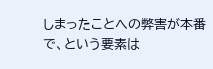しまったことへの弊害が本番で、という要素は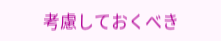考慮しておくべき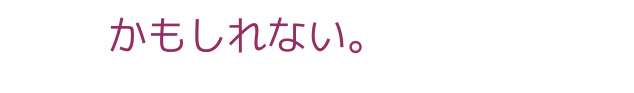かもしれない。